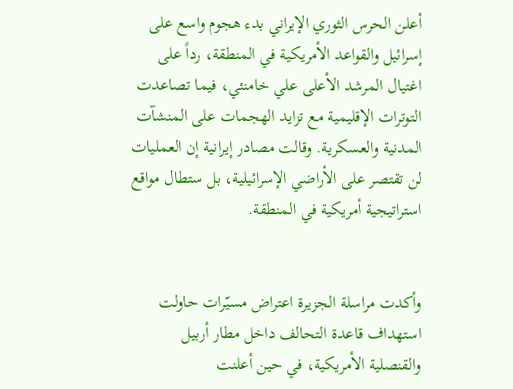أعلن الحرس الثوري الإيراني بدء هجوم واسع على إسرائيل والقواعد الأمريكية في المنطقة، رداً على اغتيال المرشد الأعلى علي خامنئي، فيما تصاعدت التوترات الإقليمية مع تزايد الهجمات على المنشآت المدنية والعسكرية. وقالت مصادر إيرانية إن العمليات لن تقتصر على الأراضي الإسرائيلية، بل ستطال مواقع استراتيجية أمريكية في المنطقة.


وأكدت مراسلة الجزيرة اعتراض مسيّرات حاولت استهداف قاعدة التحالف داخل مطار أربيل والقنصلية الأمريكية، في حين أعلنت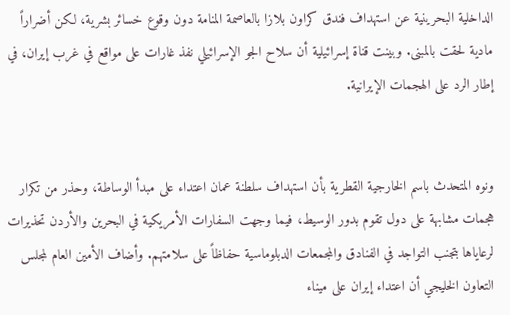الداخلية البحرينية عن استهداف فندق كراون بلازا بالعاصمة المنامة دون وقوع خسائر بشرية، لكن أضراراً مادية لحقت بالمبنى. وبينت قناة إسرائيلية أن سلاح الجو الإسرائيلي نفذ غارات على مواقع في غرب إيران، في إطار الرد على الهجمات الإيرانية.


ونوه المتحدث باسم الخارجية القطرية بأن استهداف سلطنة عمان اعتداء على مبدأ الوساطة، وحذر من تكرار هجمات مشابهة على دول تقوم بدور الوسيط، فيما وجهت السفارات الأمريكية في البحرين والأردن تحذيرات لرعاياها بتجنب التواجد في الفنادق والمجمعات الدبلوماسية حفاظاً على سلامتهم. وأضاف الأمين العام لمجلس التعاون الخليجي أن اعتداء إيران على ميناء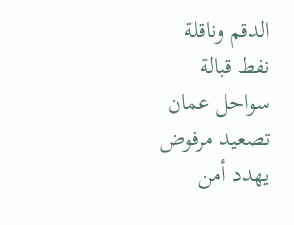الدقم وناقلة نفط قبالة سواحل عمان تصعيد مرفوض يهدد أمن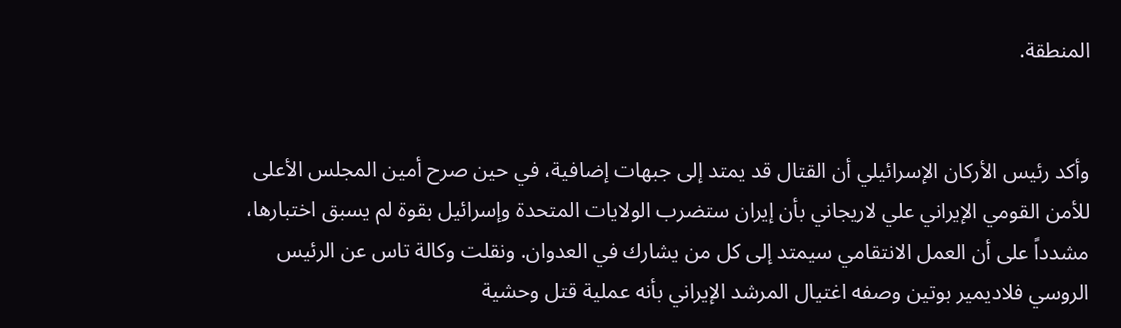المنطقة.


وأكد رئيس الأركان الإسرائيلي أن القتال قد يمتد إلى جبهات إضافية، في حين صرح أمين المجلس الأعلى للأمن القومي الإيراني علي لاريجاني بأن إيران ستضرب الولايات المتحدة وإسرائيل بقوة لم يسبق اختبارها، مشدداً على أن العمل الانتقامي سيمتد إلى كل من يشارك في العدوان. ونقلت وكالة تاس عن الرئيس الروسي فلاديمير بوتين وصفه اغتيال المرشد الإيراني بأنه عملية قتل وحشية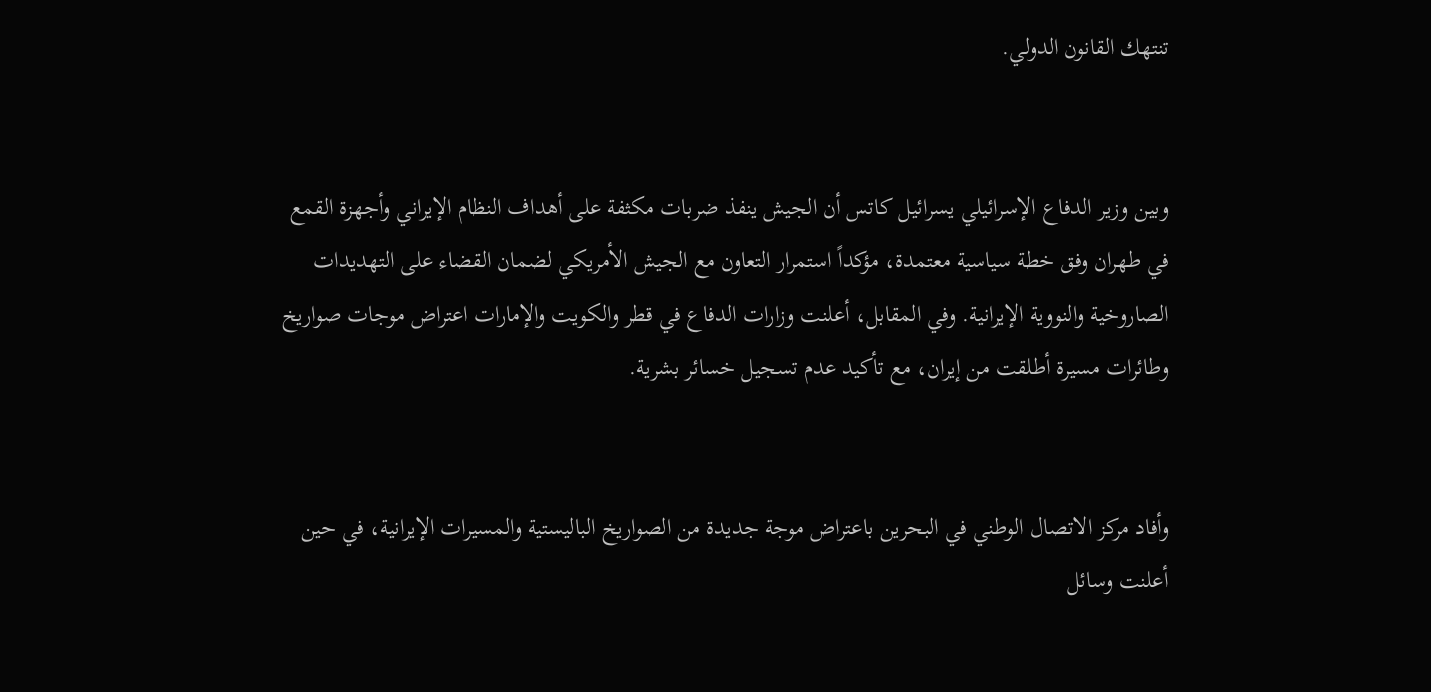تنتهك القانون الدولي.


وبين وزير الدفاع الإسرائيلي يسرائيل كاتس أن الجيش ينفذ ضربات مكثفة على أهداف النظام الإيراني وأجهزة القمع في طهران وفق خطة سياسية معتمدة، مؤكداً استمرار التعاون مع الجيش الأمريكي لضمان القضاء على التهديدات الصاروخية والنووية الإيرانية. وفي المقابل، أعلنت وزارات الدفاع في قطر والكويت والإمارات اعتراض موجات صواريخ وطائرات مسيرة أطلقت من إيران، مع تأكيد عدم تسجيل خسائر بشرية.


وأفاد مركز الاتصال الوطني في البحرين باعتراض موجة جديدة من الصواريخ الباليستية والمسيرات الإيرانية، في حين أعلنت وسائل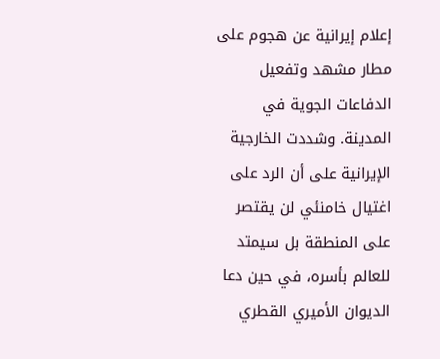إعلام إيرانية عن هجوم على مطار مشهد وتفعيل الدفاعات الجوية في المدينة. وشددت الخارجية الإيرانية على أن الرد على اغتيال خامنئي لن يقتصر على المنطقة بل سيمتد للعالم بأسره، في حين دعا الديوان الأميري القطري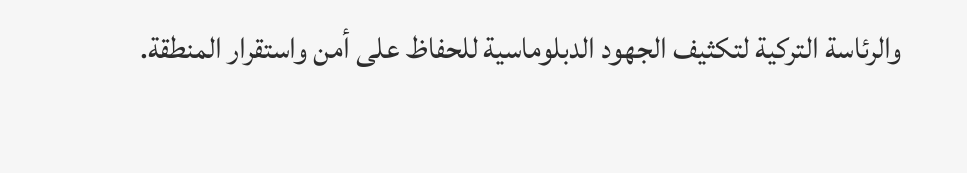والرئاسة التركية لتكثيف الجهود الدبلوماسية للحفاظ على أمن واستقرار المنطقة.